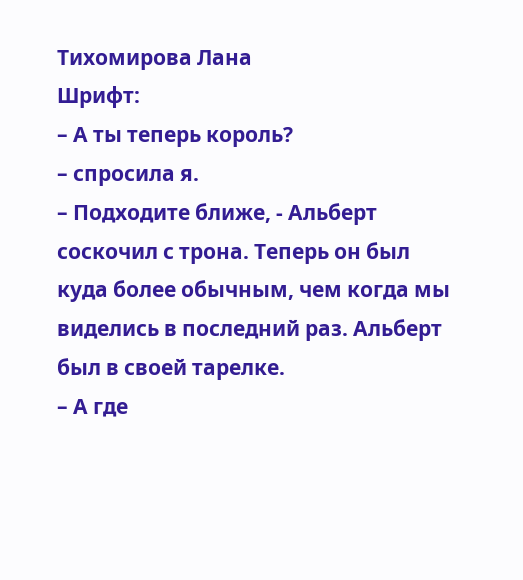Тихомирова Лана
Шрифт:
– А ты теперь король?
– спросила я.
– Подходите ближе, - Альберт соскочил с трона. Теперь он был куда более обычным, чем когда мы виделись в последний раз. Альберт был в своей тарелке.
– А где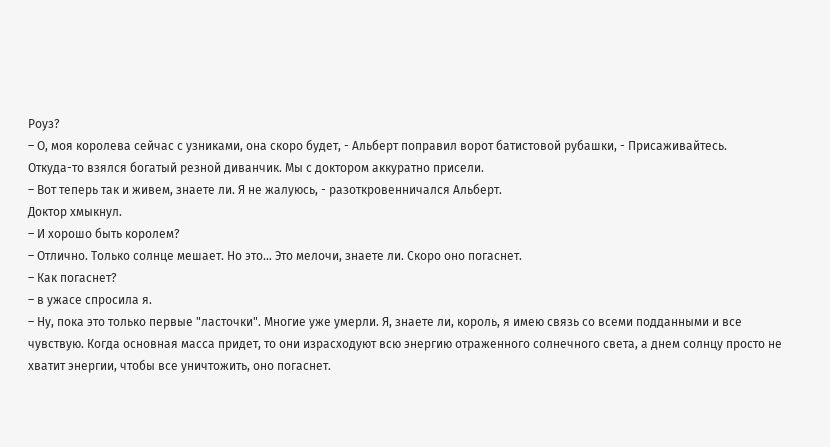Роуз?
– О, моя королева сейчас с узниками, она скоро будет, - Альберт поправил ворот батистовой рубашки, - Присаживайтесь.
Откуда-то взялся богатый резной диванчик. Мы с доктором аккуратно присели.
– Вот теперь так и живем, знаете ли. Я не жалуюсь, - разоткровенничался Альберт.
Доктор хмыкнул.
– И хорошо быть королем?
– Отлично. Только солнце мешает. Но это… Это мелочи, знаете ли. Скоро оно погаснет.
– Как погаснет?
– в ужасе спросила я.
– Ну, пока это только первые "ласточки". Многие уже умерли. Я, знаете ли, король, я имею связь со всеми подданными и все чувствую. Когда основная масса придет, то они израсходуют всю энергию отраженного солнечного света, а днем солнцу просто не хватит энергии, чтобы все уничтожить, оно погаснет.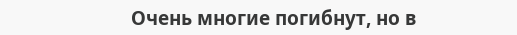Очень многие погибнут, но в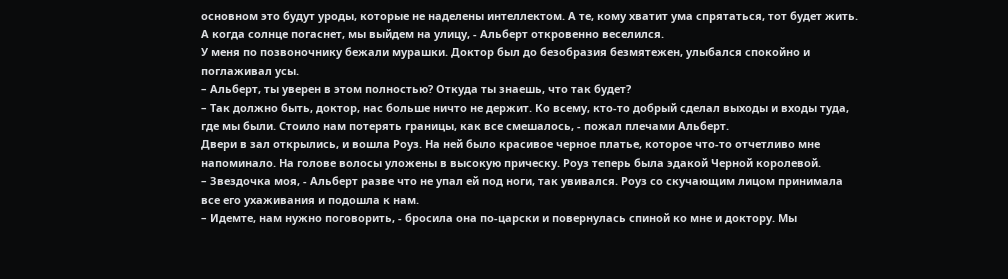основном это будут уроды, которые не наделены интеллектом. А те, кому хватит ума спрятаться, тот будет жить. А когда солнце погаснет, мы выйдем на улицу, - Альберт откровенно веселился.
У меня по позвоночнику бежали мурашки. Доктор был до безобразия безмятежен, улыбался спокойно и поглаживал усы.
– Альберт, ты уверен в этом полностью? Откуда ты знаешь, что так будет?
– Так должно быть, доктор, нас больше ничто не держит. Ко всему, кто-то добрый сделал выходы и входы туда, где мы были. Стоило нам потерять границы, как все смешалось, - пожал плечами Альберт.
Двери в зал открылись, и вошла Роуз. На ней было красивое черное платье, которое что-то отчетливо мне напоминало. На голове волосы уложены в высокую прическу. Роуз теперь была эдакой Черной королевой.
– Звездочка моя, - Альберт разве что не упал ей под ноги, так увивался. Роуз со скучающим лицом принимала все его ухаживания и подошла к нам.
– Идемте, нам нужно поговорить, - бросила она по-царски и повернулась спиной ко мне и доктору. Мы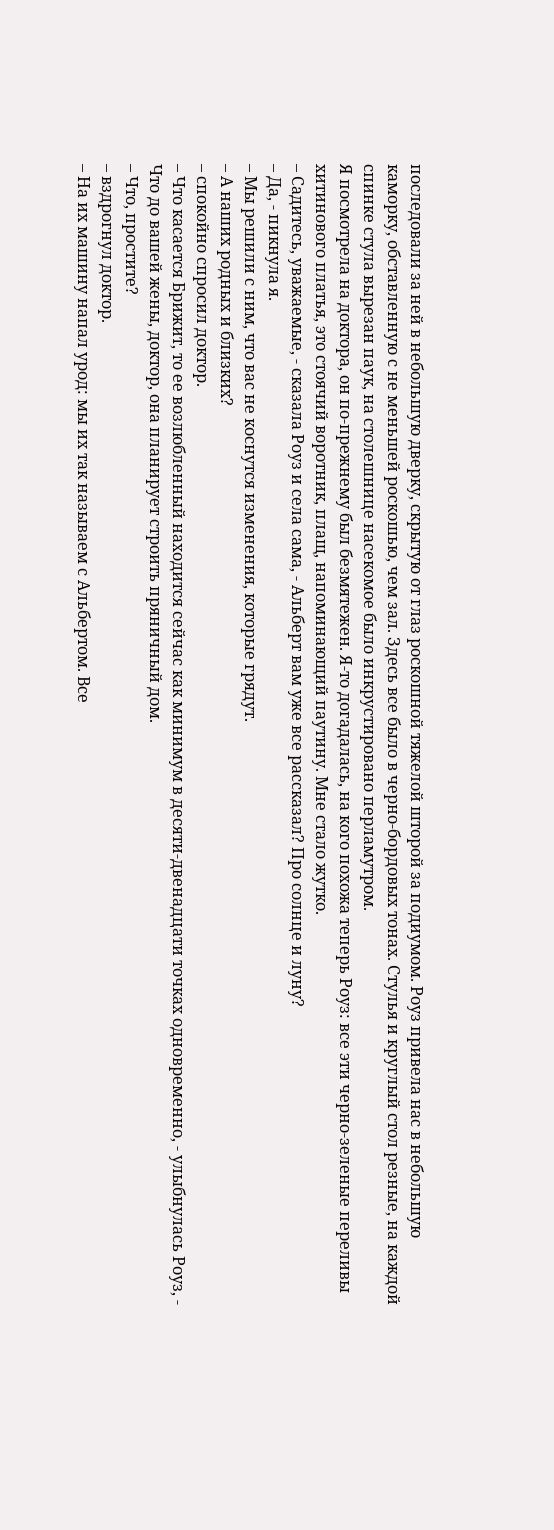последовали за ней в небольшую дверку, скрытую от глаз роскошной тяжелой шторой за подиумом. Роуз привела нас в небольшую каморку, обставленную с не меньшей роскошью, чем зал. Здесь все было в черно-бордовых тонах. Стулья и круглый стол резные, на каждой спинке стула вырезан паук, на столешнице насекомое было инкрустировано перламутром.
Я посмотрела на доктора, он по-прежнему был безмятежен. Я-то догадалась, на кого похожа теперь Роуз: все эти черно-зеленые переливы хитинового платья, это стоячий воротник, плащ, напоминающий паутину. Мне стало жутко.
– Садитесь, уважаемые, - сказала Роуз и села сама, - Альберт вам уже все рассказал? Про солнце и луну?
– Да, - пикнула я.
– Мы решили с ним, что вас не коснутся изменения, которые грядут.
– А наших родных и близких?
– спокойно спросил доктор.
– Что касается Брижит, то ее возлюбленный находится сейчас как минимум в десяти-двенадцати точках одновременно, - улыбнулась Роуз, - Что до вашей жены, доктор, она планирует строить пряничный дом.
– Что, простите?
– вздрогнул доктор.
– На их машину напал урод: мы их так называем с Альбертом. Все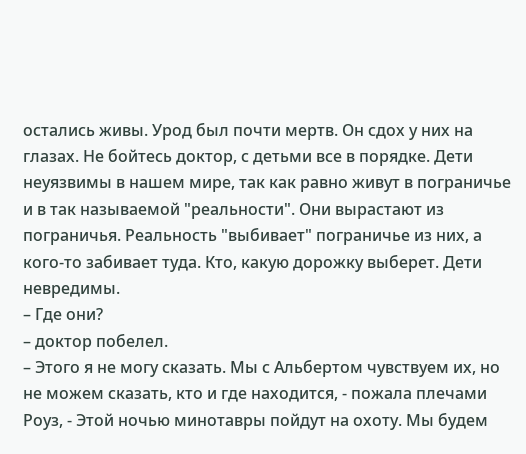остались живы. Урод был почти мертв. Он сдох у них на глазах. Не бойтесь доктор, с детьми все в порядке. Дети неуязвимы в нашем мире, так как равно живут в пограничье и в так называемой "реальности". Они вырастают из пограничья. Реальность "выбивает" пограничье из них, а кого-то забивает туда. Кто, какую дорожку выберет. Дети невредимы.
– Где они?
– доктор побелел.
– Этого я не могу сказать. Мы с Альбертом чувствуем их, но не можем сказать, кто и где находится, - пожала плечами Роуз, - Этой ночью минотавры пойдут на охоту. Мы будем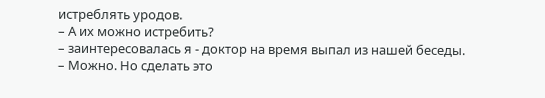истреблять уродов.
– А их можно истребить?
– заинтересовалась я - доктор на время выпал из нашей беседы.
– Можно. Но сделать это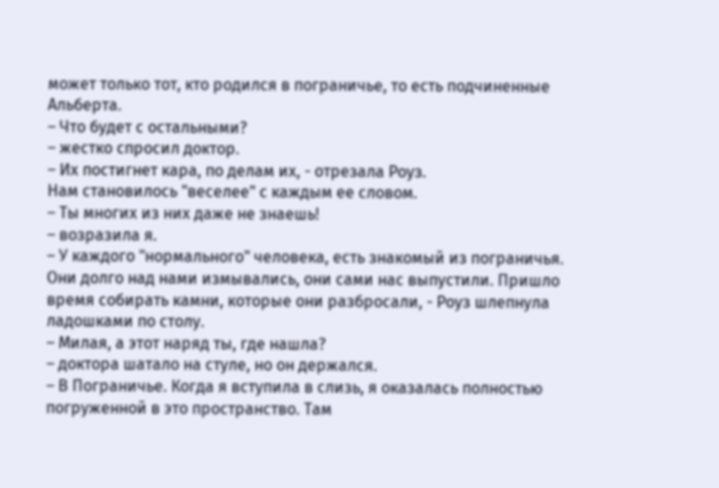может только тот, кто родился в пограничье, то есть подчиненные Альберта.
– Что будет с остальными?
– жестко спросил доктор.
– Их постигнет кара, по делам их, - отрезала Роуз.
Нам становилось "веселее" с каждым ее словом.
– Ты многих из них даже не знаешь!
– возразила я.
– У каждого "нормального" человека, есть знакомый из пограничья. Они долго над нами измывались, они сами нас выпустили. Пришло время собирать камни, которые они разбросали, - Роуз шлепнула ладошками по столу.
– Милая, а этот наряд ты, где нашла?
– доктора шатало на стуле, но он держался.
– В Пограничье. Когда я вступила в слизь, я оказалась полностью погруженной в это пространство. Там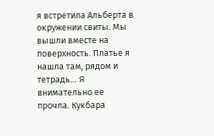я встретила Альберта в окружении свиты. Мы вышли вместе на поверхность. Платье я нашла там, рядом и тетрадь… Я внимательно ее прочла. Кукбара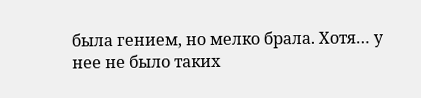была гением, но мелко брала. Хотя… у нее не было таких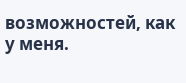возможностей, как у меня.